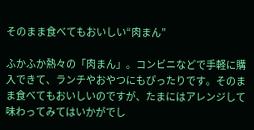そのまま食べてもおいしい“肉まん”

ふかふか熱々の「肉まん」。コンビニなどで手軽に購入できて、ランチやおやつにもぴったりです。そのまま食べてもおいしいのですが、たまにはアレンジして味わってみてはいかがでし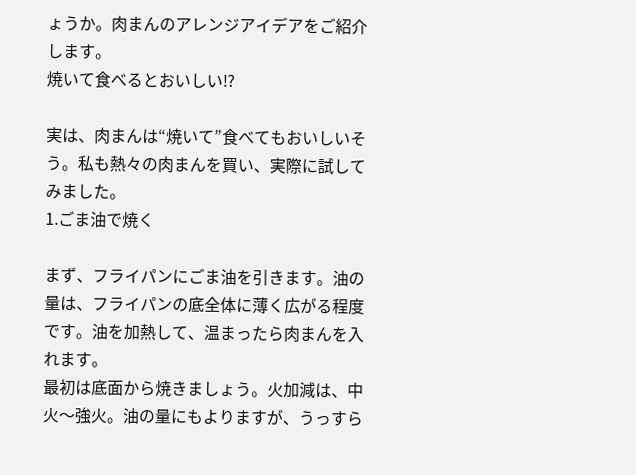ょうか。肉まんのアレンジアイデアをご紹介します。
焼いて食べるとおいしい⁉

実は、肉まんは“焼いて”食べてもおいしいそう。私も熱々の肉まんを買い、実際に試してみました。
1.ごま油で焼く

まず、フライパンにごま油を引きます。油の量は、フライパンの底全体に薄く広がる程度です。油を加熱して、温まったら肉まんを入れます。
最初は底面から焼きましょう。火加減は、中火〜強火。油の量にもよりますが、うっすら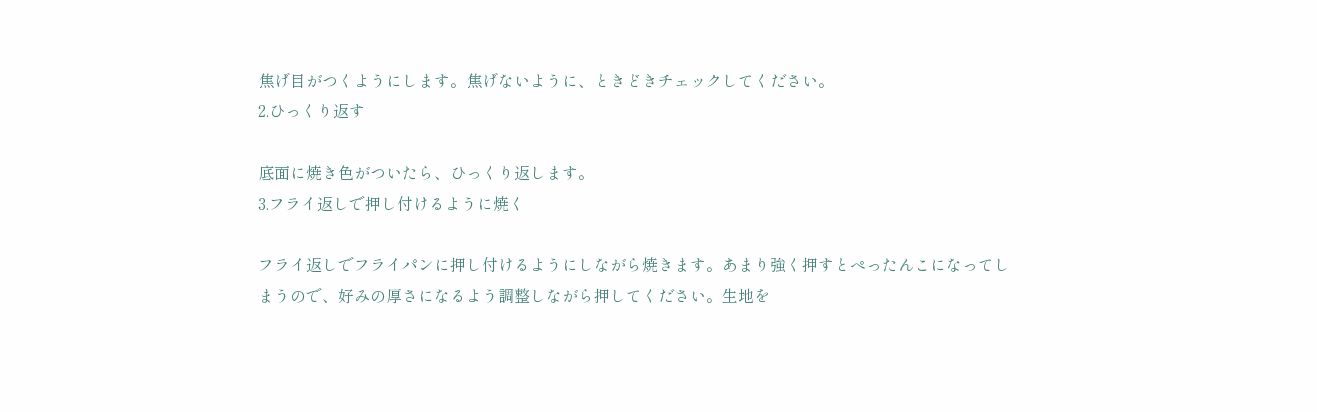焦げ目がつくようにします。焦げないように、ときどきチェックしてください。
2.ひっくり返す

底面に焼き色がついたら、ひっくり返します。
3.フライ返しで押し付けるように焼く

フライ返しでフライパンに押し付けるようにしながら焼きます。あまり強く押すとぺったんこになってしまうので、好みの厚さになるよう調整しながら押してください。生地を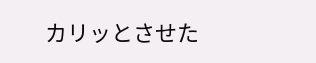カリッとさせた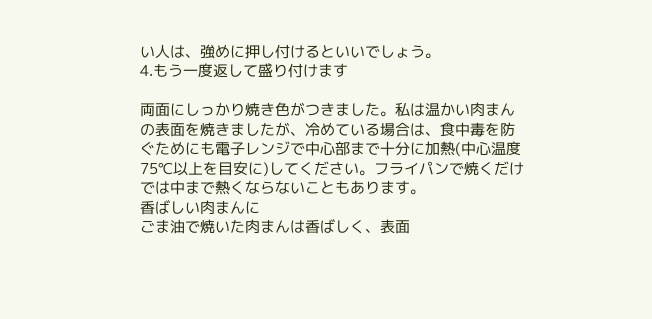い人は、強めに押し付けるといいでしょう。
4.もう一度返して盛り付けます

両面にしっかり焼き色がつきました。私は温かい肉まんの表面を焼きましたが、冷めている場合は、食中毒を防ぐためにも電子レンジで中心部まで十分に加熱(中心温度75℃以上を目安に)してください。フライパンで焼くだけでは中まで熱くならないこともあります。
香ばしい肉まんに
ごま油で焼いた肉まんは香ばしく、表面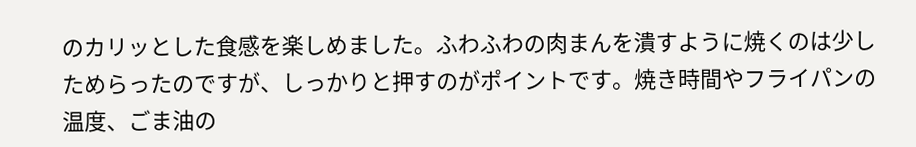のカリッとした食感を楽しめました。ふわふわの肉まんを潰すように焼くのは少しためらったのですが、しっかりと押すのがポイントです。焼き時間やフライパンの温度、ごま油の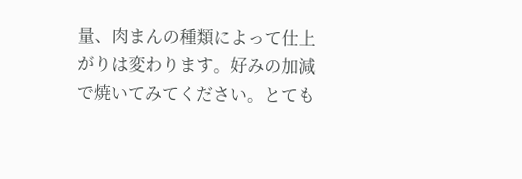量、肉まんの種類によって仕上がりは変わります。好みの加減で焼いてみてください。とても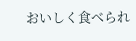おいしく食べられ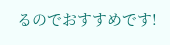るのでおすすめです!